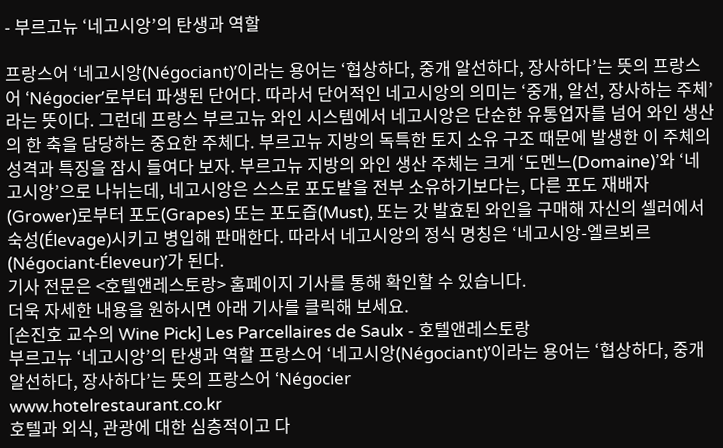- 부르고뉴 ‘네고시앙’의 탄생과 역할

프랑스어 ‘네고시앙(Négociant)’이라는 용어는 ‘협상하다, 중개 알선하다, 장사하다’는 뜻의 프랑스어 ‘Négocier’로부터 파생된 단어다. 따라서 단어적인 네고시앙의 의미는 ‘중개, 알선, 장사하는 주체’라는 뜻이다. 그런데 프랑스 부르고뉴 와인 시스템에서 네고시앙은 단순한 유통업자를 넘어 와인 생산의 한 축을 담당하는 중요한 주체다. 부르고뉴 지방의 독특한 토지 소유 구조 때문에 발생한 이 주체의 성격과 특징을 잠시 들여다 보자. 부르고뉴 지방의 와인 생산 주체는 크게 ‘도멘느(Domaine)’와 ‘네고시앙’으로 나뉘는데, 네고시앙은 스스로 포도밭을 전부 소유하기보다는, 다른 포도 재배자(Grower)로부터 포도(Grapes) 또는 포도즙(Must), 또는 갓 발효된 와인을 구매해 자신의 셀러에서 숙성(Élevage)시키고 병입해 판매한다. 따라서 네고시앙의 정식 명칭은 ‘네고시앙-엘르뵈르(Négociant-Éleveur)’가 된다.
기사 전문은 <호텔앤레스토랑> 홈페이지 기사를 통해 확인할 수 있습니다.
더욱 자세한 내용을 원하시면 아래 기사를 클릭해 보세요.
[손진호 교수의 Wine Pick] Les Parcellaires de Saulx - 호텔앤레스토랑
부르고뉴 ‘네고시앙’의 탄생과 역할 프랑스어 ‘네고시앙(Négociant)’이라는 용어는 ‘협상하다, 중개 알선하다, 장사하다’는 뜻의 프랑스어 ‘Négocier
www.hotelrestaurant.co.kr
호텔과 외식, 관광에 대한 심층적이고 다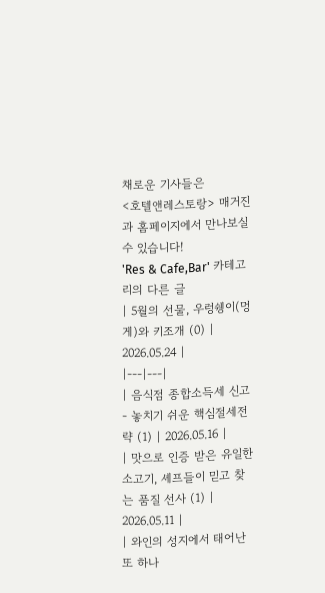채로운 기사들은
<호텔앤레스토랑> 매거진과 홈페이지에서 만나보실 수 있습니다!
'Res & Cafe,Bar' 카테고리의 다른 글
| 5월의 선물, 우렁쉥이(멍게)와 키조개 (0) | 2026.05.24 |
|---|---|
| 음식점 종합소득세 신고 - 놓치기 쉬운 핵심절세전략 (1) | 2026.05.16 |
| 맛으로 인증 받은 유일한 소고기, 셰프들이 믿고 찾는 품질 선사 (1) | 2026.05.11 |
| 와인의 성지에서 태어난 또 하나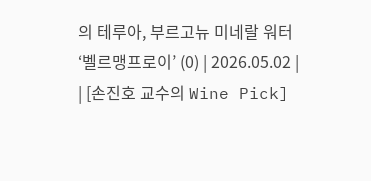의 테루아, 부르고뉴 미네랄 워터 ‘벨르맹프로이’ (0) | 2026.05.02 |
| [손진호 교수의 Wine Pick]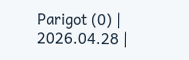Parigot (0) | 2026.04.28 |